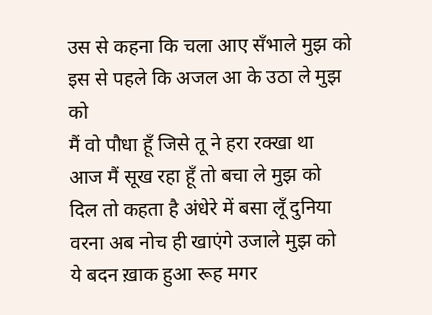उस से कहना कि चला आए सँभाले मुझ को
इस से पहले कि अजल आ के उठा ले मुझ को
मैं वो पौधा हूँ जिसे तू ने हरा रक्खा था
आज मैं सूख रहा हूँ तो बचा ले मुझ को
दिल तो कहता है अंधेरे में बसा लूँ दुनिया
वरना अब नोच ही खाएंगे उजाले मुझ को
ये बदन ख़ाक हुआ रूह मगर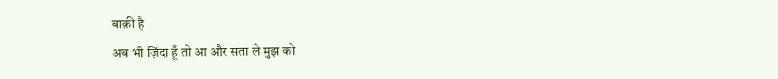बाक़ी है
अब भी ज़िंदा हूँ तो आ और सता ले मुझ को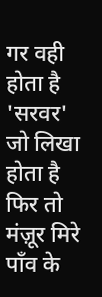गर वही होता है 'सरवर' जो लिखा होता है
फिर तो मंज़ूर मिरे पाँव के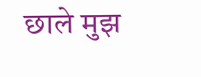छाले मुझ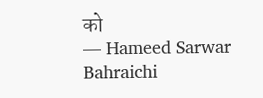को
— Hameed Sarwar Bahraichi